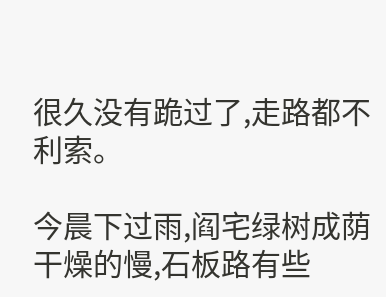很久没有跪过了,走路都不利索。

今晨下过雨,阎宅绿树成荫干燥的慢,石板路有些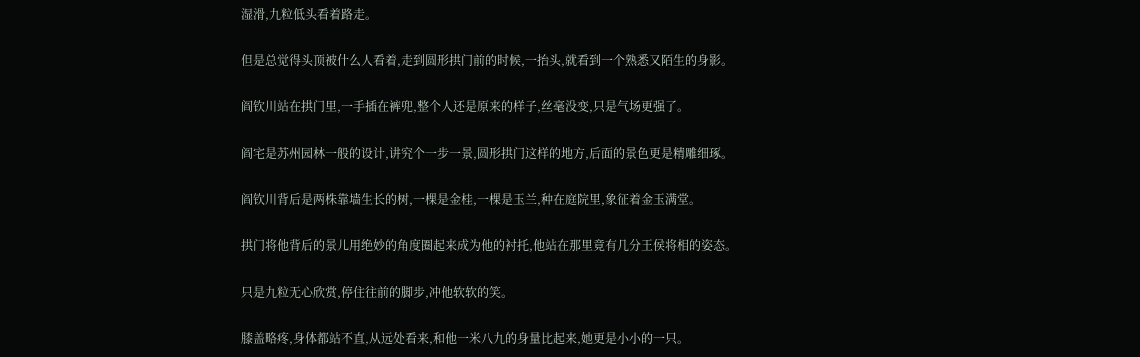湿滑,九粒低头看着路走。

但是总觉得头顶被什么人看着,走到圆形拱门前的时候,一抬头,就看到一个熟悉又陌生的身影。

阎钦川站在拱门里,一手插在裤兜,整个人还是原来的样子,丝毫没变,只是气场更强了。

阎宅是苏州园林一般的设计,讲究个一步一景,圆形拱门这样的地方,后面的景色更是精雕细琢。

阎钦川背后是两株靠墙生长的树,一棵是金桂,一棵是玉兰,种在庭院里,象征着金玉满堂。

拱门将他背后的景儿用绝妙的角度圈起来成为他的衬托,他站在那里竟有几分王侯将相的姿态。

只是九粒无心欣赏,停住往前的脚步,冲他软软的笑。

膝盖略疼,身体都站不直,从远处看来,和他一米八九的身量比起来,她更是小小的一只。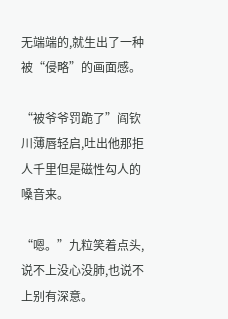无端端的,就生出了一种被“侵略”的画面感。

“被爷爷罚跪了”阎钦川薄唇轻启,吐出他那拒人千里但是磁性勾人的嗓音来。

“嗯。”九粒笑着点头,说不上没心没肺,也说不上别有深意。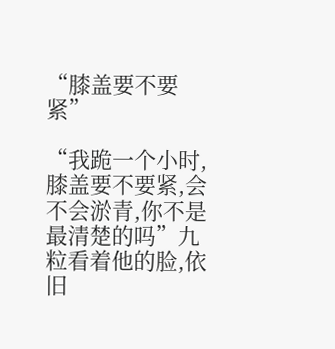“膝盖要不要紧”

“我跪一个小时,膝盖要不要紧,会不会淤青,你不是最清楚的吗”九粒看着他的脸,依旧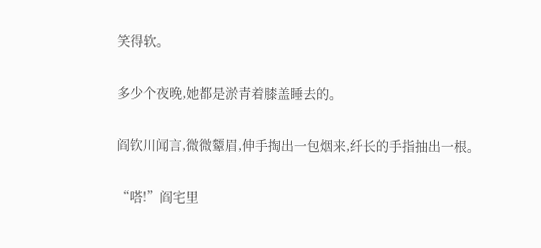笑得软。

多少个夜晚,她都是淤青着膝盖睡去的。

阎钦川闻言,微微颦眉,伸手掏出一包烟来,纤长的手指抽出一根。

“嗒!”阎宅里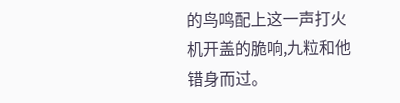的鸟鸣配上这一声打火机开盖的脆响,九粒和他错身而过。